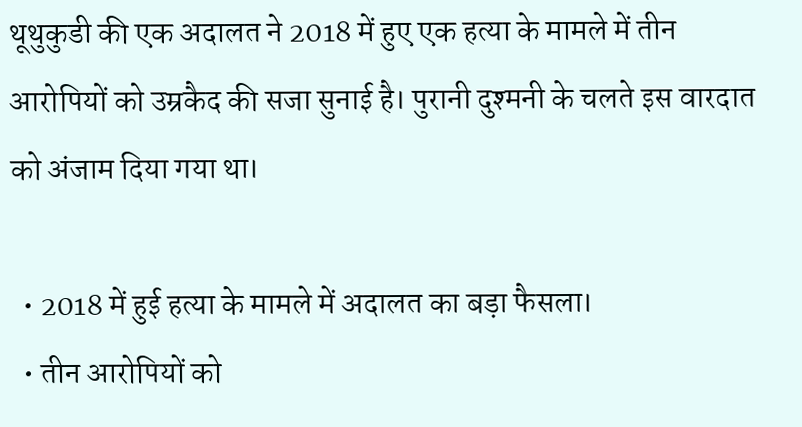थूथुकुडी की एक अदालत ने 2018 में हुए एक हत्या के मामले में तीन आरोपियों को उम्रकैद की सजा सुनाई है। पुरानी दुश्मनी के चलते इस वारदात को अंजाम दिया गया था।

  • 2018 में हुई हत्या के मामले में अदालत का बड़ा फैसला।
  • तीन आरोपियों को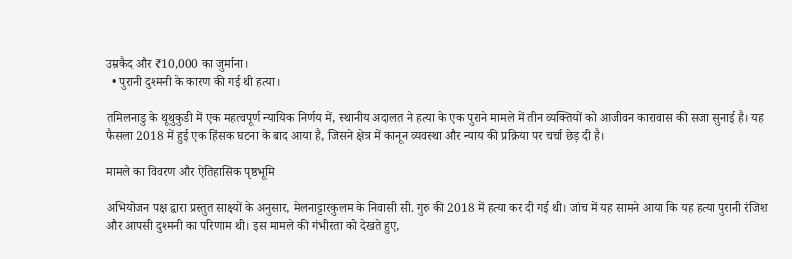उम्रकैद और ₹10,000 का जुर्माना।
  • पुरानी दुश्मनी के कारण की गई थी हत्या।

तमिलनाडु के थूथुकुडी में एक महत्वपूर्ण न्यायिक निर्णय में, स्थानीय अदालत ने हत्या के एक पुराने मामले में तीन व्यक्तियों को आजीवन कारावास की सजा सुनाई है। यह फैसला 2018 में हुई एक हिंसक घटना के बाद आया है, जिसने क्षेत्र में कानून व्यवस्था और न्याय की प्रक्रिया पर चर्चा छेड़ दी है।

मामले का विवरण और ऐतिहासिक पृष्ठभूमि

अभियोजन पक्ष द्वारा प्रस्तुत साक्ष्यों के अनुसार, मेलनाट्टारकुलम के निवासी सी. गुरु की 2018 में हत्या कर दी गई थी। जांच में यह सामने आया कि यह हत्या पुरानी रंजिश और आपसी दुश्मनी का परिणाम थी। इस मामले की गंभीरता को देखते हुए,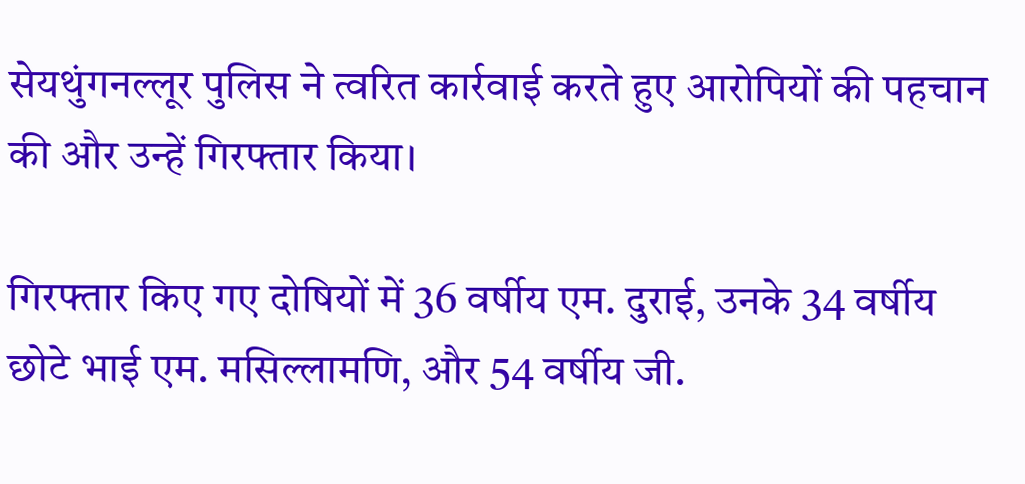सेयथुंगनल्लूर पुलिस ने त्वरित कार्रवाई करते हुए आरोपियों की पहचान की और उन्हें गिरफ्तार किया।

गिरफ्तार किए गए दोषियों में 36 वर्षीय एम. दुराई, उनके 34 वर्षीय छोटे भाई एम. मसिल्लामणि, और 54 वर्षीय जी.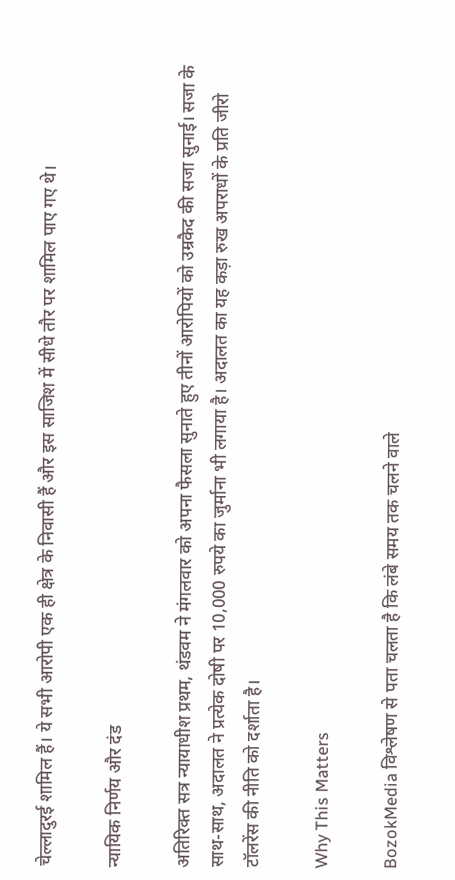चेल्लादुरई शामिल हैं। ये सभी आरोपी एक ही क्षेत्र के निवासी हैं और इस साजिश में सीधे तौर पर शामिल पाए गए थे।

न्यायिक निर्णय और दंड

अतिरिक्त सत्र न्यायाधीश प्रथम, थंडवम ने मंगलवार को अपना फैसला सुनाते हुए तीनों आरोपियों को उम्रकैद की सजा सुनाई। सजा के साथ-साथ, अदालत ने प्रत्येक दोषी पर 10,000 रुपये का जुर्माना भी लगाया है। अदालत का यह कड़ा रुख अपराधों के प्रति जीरो टॉलरेंस की नीति को दर्शाता है।

Why This Matters

BozokMedia विश्लेषण से पता चलता है कि लंबे समय तक चलने वाले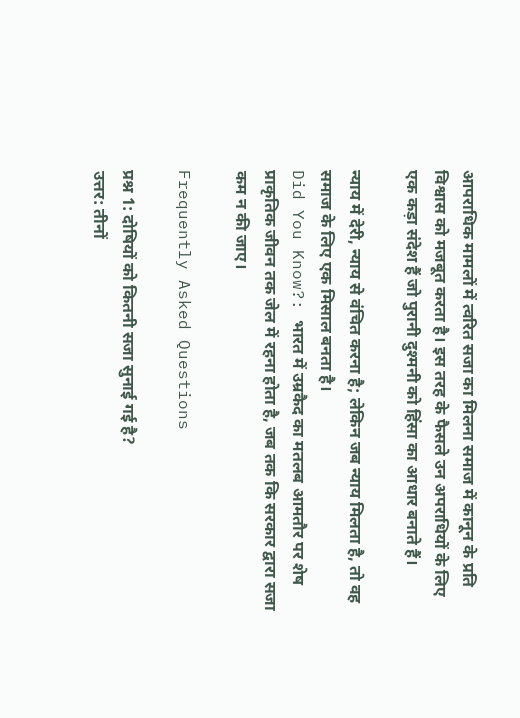आपराधिक मामलों में त्वरित सजा का मिलना समाज में कानून के प्रति विश्वास को मजबूत करता है। इस तरह के फैसले उन अपराधियों के लिए एक कड़ा संदेश हैं जो पुरानी दुश्मनी को हिंसा का आधार बनाते हैं।

न्याय में देरी, न्याय से वंचित करना है; लेकिन जब न्याय मिलता है, तो वह समाज के लिए एक मिसाल बनता है।
Did You Know?: भारत में उम्रकैद का मतलब आमतौर पर शेष प्राकृतिक जीवन तक जेल में रहना होता है, जब तक कि सरकार द्वारा सजा कम न की जाए।

Frequently Asked Questions

प्रश्न 1: दोषियों को कितनी सजा सुनाई गई है?
उत्तर: तीनों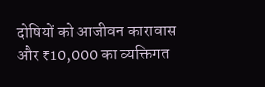दोषियों को आजीवन कारावास और ₹10,000 का व्यक्तिगत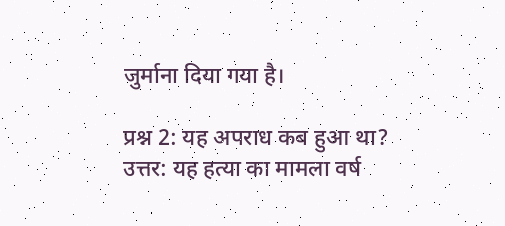जुर्माना दिया गया है।

प्रश्न 2: यह अपराध कब हुआ था?
उत्तर: यह हत्या का मामला वर्ष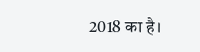2018 का है।